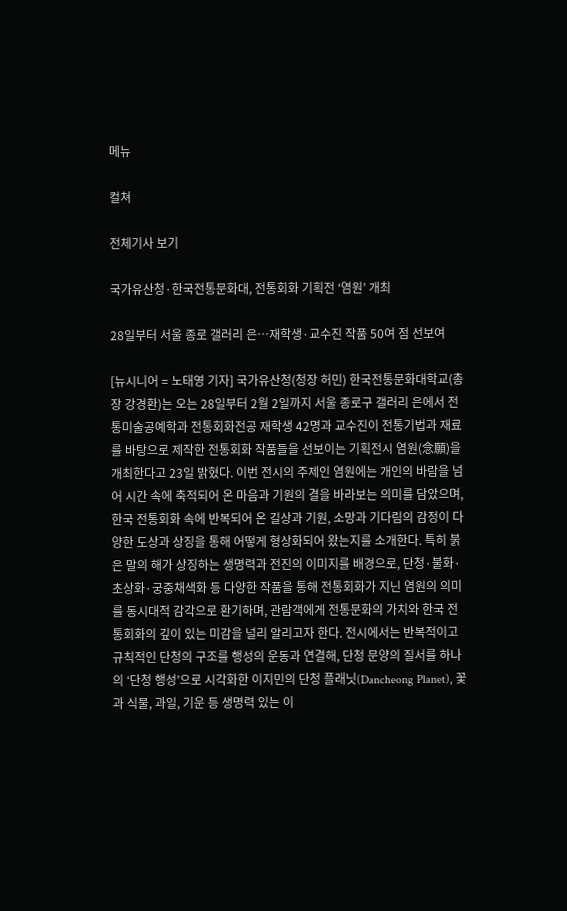메뉴

컬쳐

전체기사 보기

국가유산청·한국전통문화대, 전통회화 기획전 ‘염원’ 개최

28일부터 서울 종로 갤러리 은…재학생·교수진 작품 50여 점 선보여

[뉴시니어 = 노태영 기자] 국가유산청(청장 허민) 한국전통문화대학교(총장 강경환)는 오는 28일부터 2월 2일까지 서울 종로구 갤러리 은에서 전통미술공예학과 전통회화전공 재학생 42명과 교수진이 전통기법과 재료를 바탕으로 제작한 전통회화 작품들을 선보이는 기획전시 염원(念願)을 개최한다고 23일 밝혔다. 이번 전시의 주제인 염원에는 개인의 바람을 넘어 시간 속에 축적되어 온 마음과 기원의 결을 바라보는 의미를 담았으며, 한국 전통회화 속에 반복되어 온 길상과 기원, 소망과 기다림의 감정이 다양한 도상과 상징을 통해 어떻게 형상화되어 왔는지를 소개한다. 특히 붉은 말의 해가 상징하는 생명력과 전진의 이미지를 배경으로, 단청·불화·초상화·궁중채색화 등 다양한 작품을 통해 전통회화가 지닌 염원의 의미를 동시대적 감각으로 환기하며, 관람객에게 전통문화의 가치와 한국 전통회화의 깊이 있는 미감을 널리 알리고자 한다. 전시에서는 반복적이고 규칙적인 단청의 구조를 행성의 운동과 연결해, 단청 문양의 질서를 하나의 ‘단청 행성’으로 시각화한 이지민의 단청 플래닛(Dancheong Planet), 꽃과 식물, 과일, 기운 등 생명력 있는 이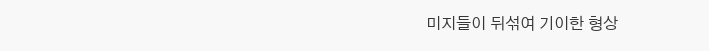미지들이 뒤섞여 기이한 형상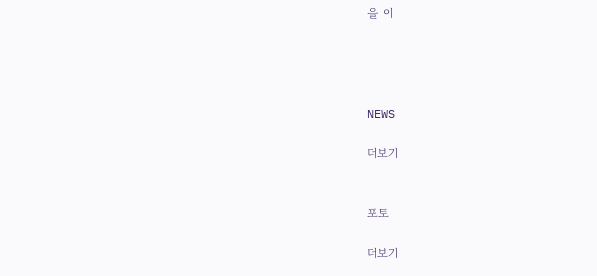을 이




NEWS

더보기


포토

더보기